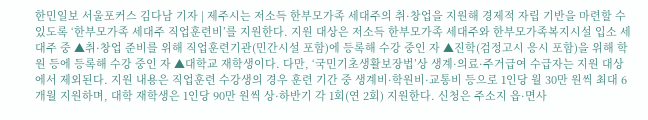한민일보 서울포커스 김다남 기자 | 제주시는 저소득 한부모가족 세대주의 취·창업을 지원해 경제적 자립 기반을 마련할 수 있도록 ‘한부모가족 세대주 직업훈련비’를 지원한다. 지원 대상은 저소득 한부모가족 세대주와 한부모가족복지시설 입소 세대주 중 ▲취·창업 준비를 위해 직업훈련기관(민간시설 포함)에 등록해 수강 중인 자 ▲진학(검정고시 응시 포함)을 위해 학원 등에 등록해 수강 중인 자 ▲대학교 재학생이다. 다만, ‘국민기초생활보장법’상 생계·의료·주거급여 수급자는 지원 대상에서 제외된다. 지원 내용은 직업훈련 수강생의 경우 훈련 기간 중 생계비·학원비·교통비 등으로 1인당 월 30만 원씩 최대 6개월 지원하며, 대학 재학생은 1인당 90만 원씩 상·하반기 각 1회(연 2회) 지원한다. 신청은 주소지 읍·면사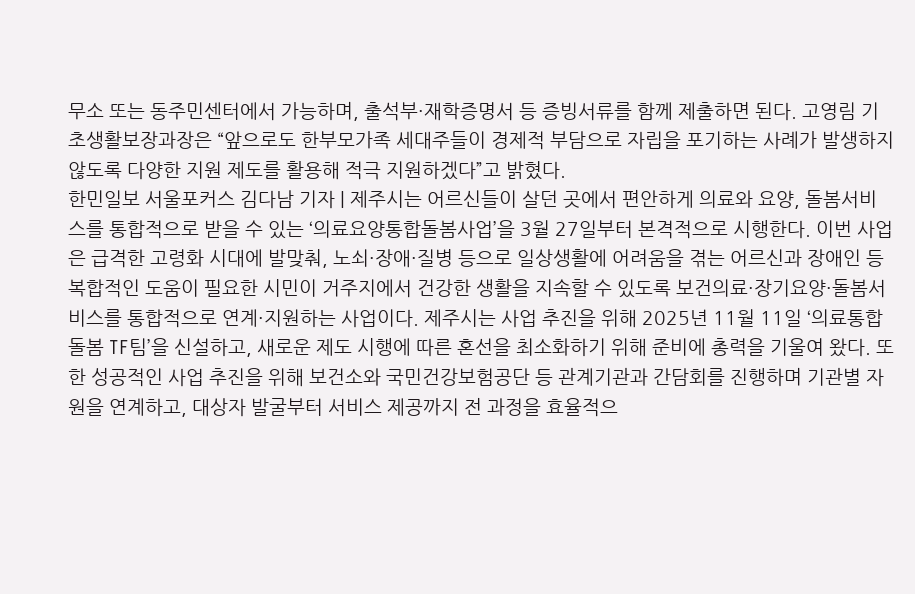무소 또는 동주민센터에서 가능하며, 출석부·재학증명서 등 증빙서류를 함께 제출하면 된다. 고영림 기초생활보장과장은 “앞으로도 한부모가족 세대주들이 경제적 부담으로 자립을 포기하는 사례가 발생하지 않도록 다양한 지원 제도를 활용해 적극 지원하겠다”고 밝혔다.
한민일보 서울포커스 김다남 기자 | 제주시는 어르신들이 살던 곳에서 편안하게 의료와 요양, 돌봄서비스를 통합적으로 받을 수 있는 ‘의료요양통합돌봄사업’을 3월 27일부터 본격적으로 시행한다. 이번 사업은 급격한 고령화 시대에 발맞춰, 노쇠·장애·질병 등으로 일상생활에 어려움을 겪는 어르신과 장애인 등 복합적인 도움이 필요한 시민이 거주지에서 건강한 생활을 지속할 수 있도록 보건의료·장기요양·돌봄서비스를 통합적으로 연계·지원하는 사업이다. 제주시는 사업 추진을 위해 2025년 11월 11일 ‘의료통합돌봄 TF팀’을 신설하고, 새로운 제도 시행에 따른 혼선을 최소화하기 위해 준비에 총력을 기울여 왔다. 또한 성공적인 사업 추진을 위해 보건소와 국민건강보험공단 등 관계기관과 간담회를 진행하며 기관별 자원을 연계하고, 대상자 발굴부터 서비스 제공까지 전 과정을 효율적으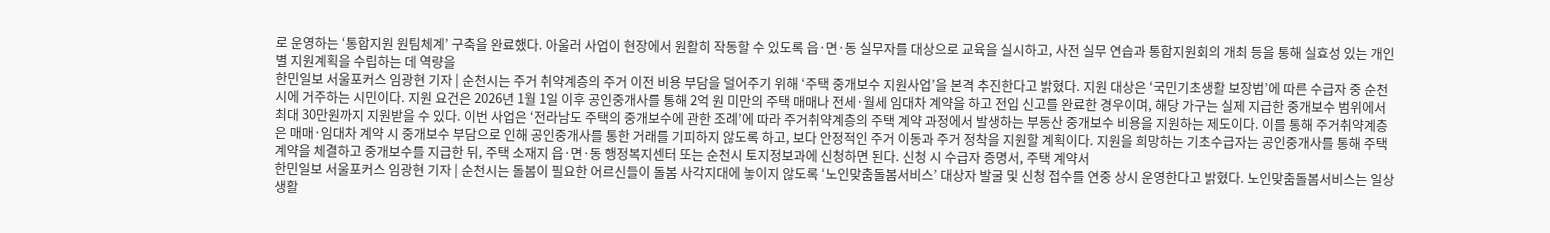로 운영하는 ‘통합지원 원팀체계’ 구축을 완료했다. 아울러 사업이 현장에서 원활히 작동할 수 있도록 읍·면·동 실무자를 대상으로 교육을 실시하고, 사전 실무 연습과 통합지원회의 개최 등을 통해 실효성 있는 개인별 지원계획을 수립하는 데 역량을
한민일보 서울포커스 임광현 기자 | 순천시는 주거 취약계층의 주거 이전 비용 부담을 덜어주기 위해 ‘주택 중개보수 지원사업’을 본격 추진한다고 밝혔다. 지원 대상은 ‘국민기초생활 보장법’에 따른 수급자 중 순천시에 거주하는 시민이다. 지원 요건은 2026년 1월 1일 이후 공인중개사를 통해 2억 원 미만의 주택 매매나 전세·월세 임대차 계약을 하고 전입 신고를 완료한 경우이며, 해당 가구는 실제 지급한 중개보수 범위에서 최대 30만원까지 지원받을 수 있다. 이번 사업은 ‘전라남도 주택의 중개보수에 관한 조례’에 따라 주거취약계층의 주택 계약 과정에서 발생하는 부동산 중개보수 비용을 지원하는 제도이다. 이를 통해 주거취약계층은 매매·임대차 계약 시 중개보수 부담으로 인해 공인중개사를 통한 거래를 기피하지 않도록 하고, 보다 안정적인 주거 이동과 주거 정착을 지원할 계획이다. 지원을 희망하는 기초수급자는 공인중개사를 통해 주택 계약을 체결하고 중개보수를 지급한 뒤, 주택 소재지 읍·면·동 행정복지센터 또는 순천시 토지정보과에 신청하면 된다. 신청 시 수급자 증명서, 주택 계약서
한민일보 서울포커스 임광현 기자 | 순천시는 돌봄이 필요한 어르신들이 돌봄 사각지대에 놓이지 않도록 ‘노인맞춤돌봄서비스’ 대상자 발굴 및 신청 접수를 연중 상시 운영한다고 밝혔다. 노인맞춤돌봄서비스는 일상생활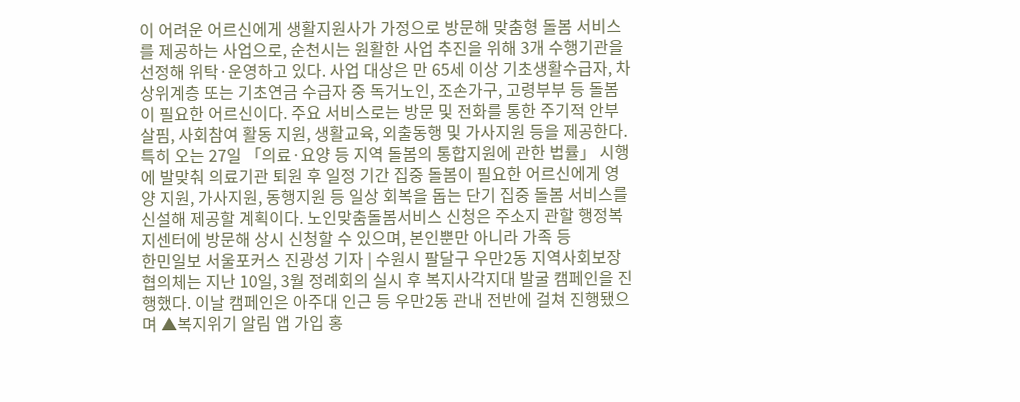이 어려운 어르신에게 생활지원사가 가정으로 방문해 맞춤형 돌봄 서비스를 제공하는 사업으로, 순천시는 원활한 사업 추진을 위해 3개 수행기관을 선정해 위탁·운영하고 있다. 사업 대상은 만 65세 이상 기초생활수급자, 차상위계층 또는 기초연금 수급자 중 독거노인, 조손가구, 고령부부 등 돌봄이 필요한 어르신이다. 주요 서비스로는 방문 및 전화를 통한 주기적 안부 살핌, 사회참여 활동 지원, 생활교육, 외출동행 및 가사지원 등을 제공한다. 특히 오는 27일 「의료·요양 등 지역 돌봄의 통합지원에 관한 법률」 시행에 발맞춰 의료기관 퇴원 후 일정 기간 집중 돌봄이 필요한 어르신에게 영양 지원, 가사지원, 동행지원 등 일상 회복을 돕는 단기 집중 돌봄 서비스를 신설해 제공할 계획이다. 노인맞춤돌봄서비스 신청은 주소지 관할 행정복지센터에 방문해 상시 신청할 수 있으며, 본인뿐만 아니라 가족 등
한민일보 서울포커스 진광성 기자 | 수원시 팔달구 우만2동 지역사회보장협의체는 지난 10일, 3월 정례회의 실시 후 복지사각지대 발굴 캠페인을 진행했다. 이날 캠페인은 아주대 인근 등 우만2동 관내 전반에 걸쳐 진행됐으며 ▲복지위기 알림 앱 가입 홍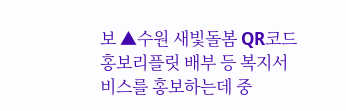보 ▲수원 새빛돌봄 QR코드 홍보리플릿 배부 등 복지서비스를 홍보하는데 중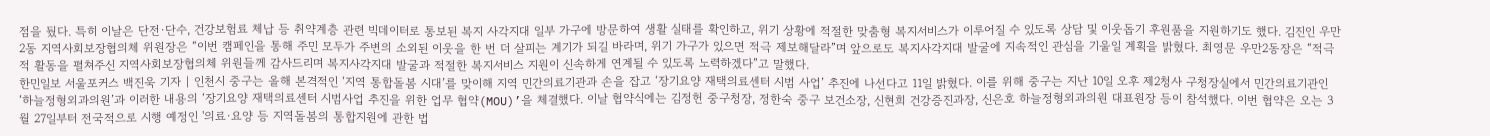점을 뒀다. 특히 이날은 단전·단수, 건강보험료 체납 등 취약계층 관련 빅데이터로 통보된 복지 사각지대 일부 가구에 방문하여 생활 실태를 확인하고, 위기 상황에 적절한 맞춤형 복지서비스가 이루어질 수 있도록 상담 및 이웃돕기 후원품을 지원하기도 했다. 김진인 우만2동 지역사회보장협의체 위원장은 “이번 캠페인을 통해 주민 모두가 주변의 소외된 이웃을 한 번 더 살피는 계기가 되길 바라며, 위기 가구가 있으면 적극 제보해달라”며 앞으로도 복지사각지대 발굴에 지속적인 관심을 기울일 계획을 밝혔다. 최영문 우만2동장은 “적극적 활동을 펼쳐주신 지역사회보장협의체 위원들께 감사드리며 복지사각지대 발굴과 적절한 복지서비스 지원이 신속하게 연계될 수 있도록 노력하겠다”고 말했다.
한민일보 서울포커스 백진욱 기자 | 인천시 중구는 올해 본격적인 ‘지역 통합돌봄 시대’를 맞이해 지역 민간의료기관과 손을 잡고 ‘장기요양 재택의료센터 시범 사업’ 추진에 나선다고 11일 밝혔다. 이를 위해 중구는 지난 10일 오후 제2청사 구청장실에서 민간의료기관인 ‘하늘정형외과의원’과 이러한 내용의 ‘장기요양 재택의료센터 시범사업 추진을 위한 업무 협약(MOU)’을 체결했다. 이날 협약식에는 김정헌 중구청장, 정한숙 중구 보건소장, 신현희 건강증진과장, 신은호 하늘정형외과의원 대표원장 등이 참석했다. 이번 협약은 오는 3월 27일부터 전국적으로 시행 예정인 '의료·요양 등 지역돌봄의 통합지원에 관한 법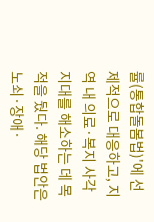률(통합돌봄법)'에 선제적으로 대응하고, 지역 내 의료·복지 사각지대를 해소하는 데 목적을 뒀다. 해당 법안은 노쇠·장애·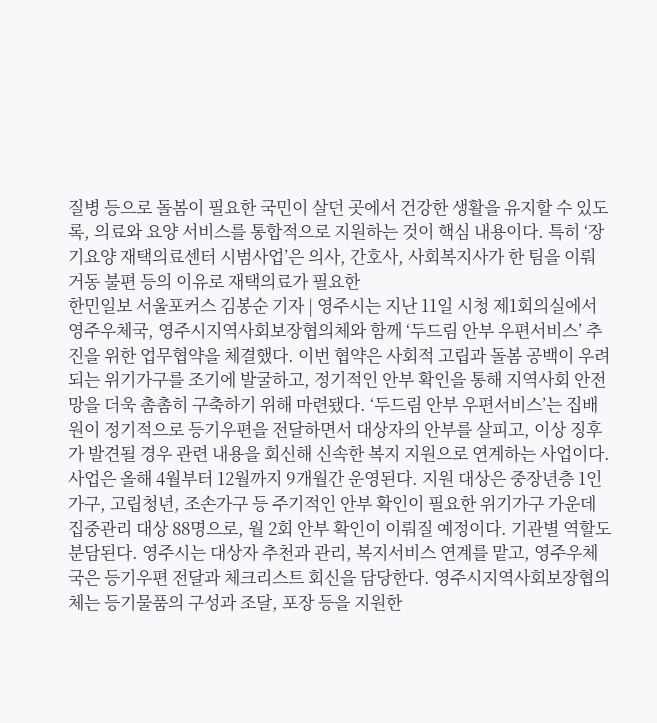질병 등으로 돌봄이 필요한 국민이 살던 곳에서 건강한 생활을 유지할 수 있도록, 의료와 요양 서비스를 통합적으로 지원하는 것이 핵심 내용이다. 특히 ‘장기요양 재택의료센터 시범사업’은 의사, 간호사, 사회복지사가 한 팀을 이뤄 거동 불편 등의 이유로 재택의료가 필요한
한민일보 서울포커스 김봉순 기자 | 영주시는 지난 11일 시청 제1회의실에서 영주우체국, 영주시지역사회보장협의체와 함께 ‘두드림 안부 우편서비스’ 추진을 위한 업무협약을 체결했다. 이번 협약은 사회적 고립과 돌봄 공백이 우려되는 위기가구를 조기에 발굴하고, 정기적인 안부 확인을 통해 지역사회 안전망을 더욱 촘촘히 구축하기 위해 마련됐다. ‘두드림 안부 우편서비스’는 집배원이 정기적으로 등기우편을 전달하면서 대상자의 안부를 살피고, 이상 징후가 발견될 경우 관련 내용을 회신해 신속한 복지 지원으로 연계하는 사업이다. 사업은 올해 4월부터 12월까지 9개월간 운영된다. 지원 대상은 중장년층 1인 가구, 고립청년, 조손가구 등 주기적인 안부 확인이 필요한 위기가구 가운데 집중관리 대상 88명으로, 월 2회 안부 확인이 이뤄질 예정이다. 기관별 역할도 분담된다. 영주시는 대상자 추천과 관리, 복지서비스 연계를 맡고, 영주우체국은 등기우편 전달과 체크리스트 회신을 담당한다. 영주시지역사회보장협의체는 등기물품의 구성과 조달, 포장 등을 지원한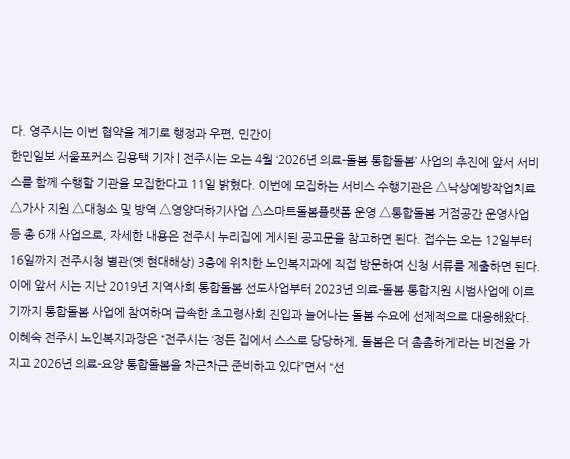다. 영주시는 이번 협약을 계기로 행정과 우편, 민간이
한민일보 서울포커스 김용택 기자 | 전주시는 오는 4월 ‘2026년 의료-돌봄 통합돌봄’ 사업의 추진에 앞서 서비스를 함께 수행할 기관을 모집한다고 11일 밝혔다. 이번에 모집하는 서비스 수행기관은 △낙상예방작업치료 △가사 지원 △대청소 및 방역 △영양더하기사업 △스마트돌봄플랫폼 운영 △통합돌봄 거점공간 운영사업 등 총 6개 사업으로, 자세한 내용은 전주시 누리집에 게시된 공고문을 참고하면 된다. 접수는 오는 12일부터 16일까지 전주시청 별관(옛 현대해상) 3층에 위치한 노인복지과에 직접 방문하여 신청 서류를 제출하면 된다. 이에 앞서 시는 지난 2019년 지역사회 통합돌봄 선도사업부터 2023년 의료-돌봄 통합지원 시범사업에 이르기까지 통합돌봄 사업에 참여하며 급속한 초고령사회 진입과 늘어나는 돌봄 수요에 선제적으로 대응해왔다. 이혜숙 전주시 노인복지과장은 “전주시는 ‘정든 집에서 스스로 당당하게, 돌봄은 더 촘촘하게’라는 비전을 가지고 2026년 의료-요양 통합돌봄을 차근차근 준비하고 있다”면서 “선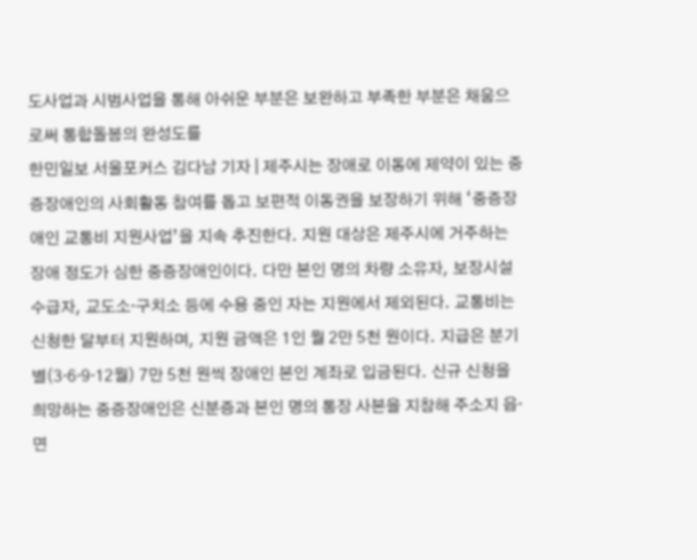도사업과 시범사업을 통해 아쉬운 부분은 보완하고 부족한 부분은 채움으로써 통합돌봄의 완성도를
한민일보 서울포커스 김다남 기자 | 제주시는 장애로 이동에 제약이 있는 중증장애인의 사회활동 참여를 돕고 보편적 이동권을 보장하기 위해 ‘중증장애인 교통비 지원사업’을 지속 추진한다. 지원 대상은 제주시에 거주하는 장애 정도가 심한 중증장애인이다. 다만 본인 명의 차량 소유자, 보장시설 수급자, 교도소·구치소 등에 수용 중인 자는 지원에서 제외된다. 교통비는 신청한 달부터 지원하며, 지원 금액은 1인 월 2만 5천 원이다. 지급은 분기별(3·6·9·12월) 7만 5천 원씩 장애인 본인 계좌로 입금된다. 신규 신청을 희망하는 중증장애인은 신분증과 본인 명의 통장 사본을 지참해 주소지 읍·면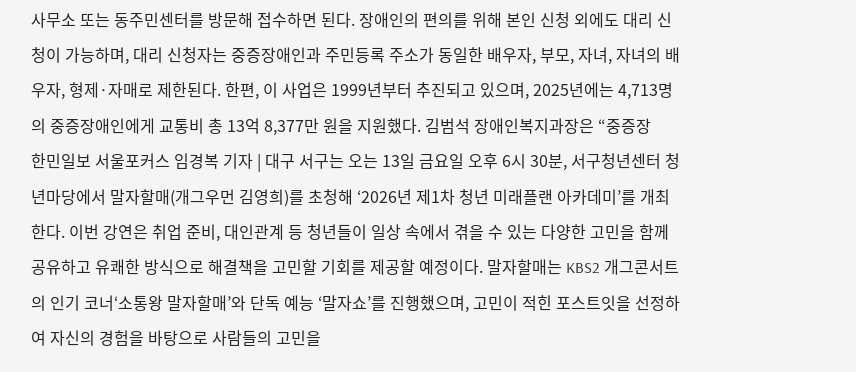사무소 또는 동주민센터를 방문해 접수하면 된다. 장애인의 편의를 위해 본인 신청 외에도 대리 신청이 가능하며, 대리 신청자는 중증장애인과 주민등록 주소가 동일한 배우자, 부모, 자녀, 자녀의 배우자, 형제·자매로 제한된다. 한편, 이 사업은 1999년부터 추진되고 있으며, 2025년에는 4,713명의 중증장애인에게 교통비 총 13억 8,377만 원을 지원했다. 김범석 장애인복지과장은 “중증장
한민일보 서울포커스 임경복 기자 | 대구 서구는 오는 13일 금요일 오후 6시 30분, 서구청년센터 청년마당에서 말자할매(개그우먼 김영희)를 초청해 ‘2026년 제1차 청년 미래플랜 아카데미’를 개최한다. 이번 강연은 취업 준비, 대인관계 등 청년들이 일상 속에서 겪을 수 있는 다양한 고민을 함께 공유하고 유쾌한 방식으로 해결책을 고민할 기회를 제공할 예정이다. 말자할매는 KBS2 개그콘서트의 인기 코너‘소통왕 말자할매’와 단독 예능 ‘말자쇼’를 진행했으며, 고민이 적힌 포스트잇을 선정하여 자신의 경험을 바탕으로 사람들의 고민을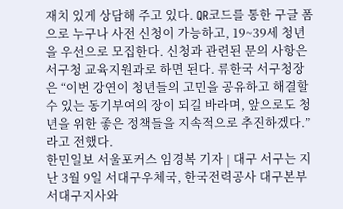재치 있게 상담해 주고 있다. QR코드를 통한 구글 폼 으로 누구나 사전 신청이 가능하고, 19~39세 청년을 우선으로 모집한다. 신청과 관련된 문의 사항은 서구청 교육지원과로 하면 된다. 류한국 서구청장은 “이번 강연이 청년들의 고민을 공유하고 해결할 수 있는 동기부여의 장이 되길 바라며, 앞으로도 청년을 위한 좋은 정책들을 지속적으로 추진하겠다.”라고 전했다.
한민일보 서울포커스 임경복 기자 | 대구 서구는 지난 3월 9일 서대구우체국, 한국전력공사 대구본부 서대구지사와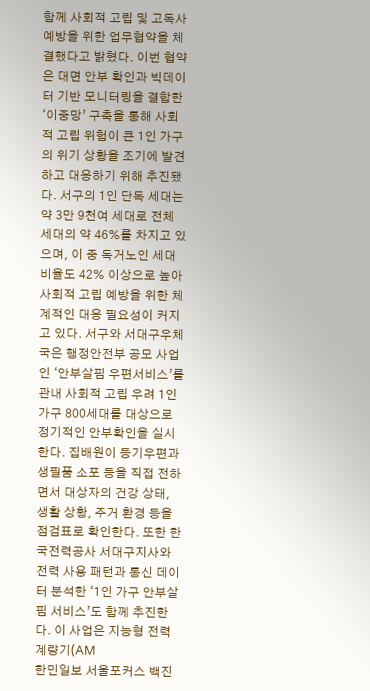함께 사회적 고립 및 고독사 예방을 위한 업무협약을 체결했다고 밝혔다. 이번 협약은 대면 안부 확인과 빅데이터 기반 모니터링을 결합한 ‘이중망’ 구축을 통해 사회적 고립 위험이 큰 1인 가구의 위기 상황을 조기에 발견하고 대응하기 위해 추진됐다. 서구의 1인 단독 세대는 약 3만 9천여 세대로 전체 세대의 약 46%를 차지고 있으며, 이 중 독거노인 세대 비율도 42% 이상으로 높아 사회적 고립 예방을 위한 체계적인 대응 필요성이 커지고 있다. 서구와 서대구우체국은 행정안전부 공모 사업인 ‘안부살핌 우편서비스’를 관내 사회적 고립 우려 1인 가구 800세대를 대상으로 정기적인 안부확인을 실시한다. 집배원이 등기우편과 생필품 소포 등을 직접 전하면서 대상자의 건강 상태, 생활 상황, 주거 환경 등을 점검표로 확인한다. 또한 한국전력공사 서대구지사와 전력 사용 패턴과 통신 데이터 분석한 ‘1인 가구 안부살핌 서비스’도 함께 추진한다. 이 사업은 지능형 전력계량기(AM
한민일보 서울포커스 백진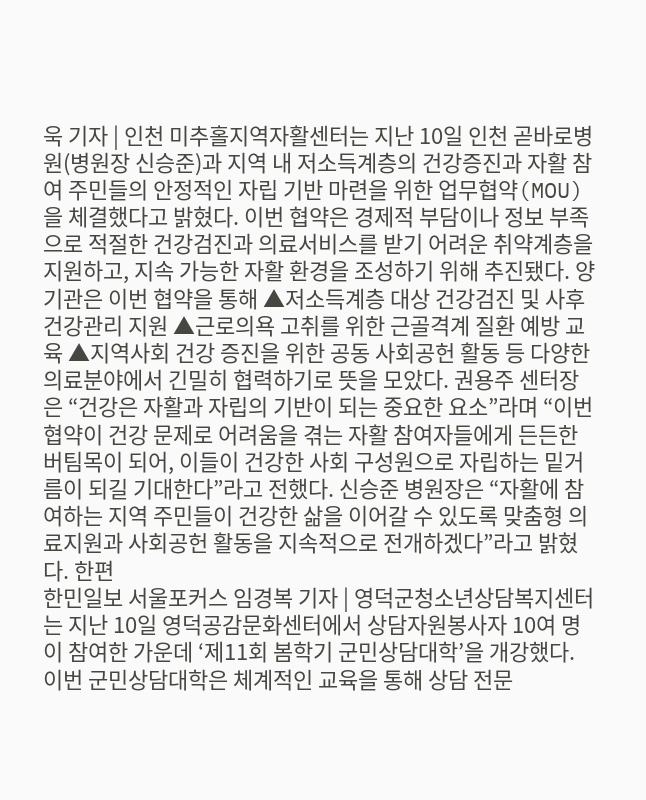욱 기자 | 인천 미추홀지역자활센터는 지난 10일 인천 곧바로병원(병원장 신승준)과 지역 내 저소득계층의 건강증진과 자활 참여 주민들의 안정적인 자립 기반 마련을 위한 업무협약(MOU)을 체결했다고 밝혔다. 이번 협약은 경제적 부담이나 정보 부족으로 적절한 건강검진과 의료서비스를 받기 어려운 취약계층을 지원하고, 지속 가능한 자활 환경을 조성하기 위해 추진됐다. 양 기관은 이번 협약을 통해 ▲저소득계층 대상 건강검진 및 사후 건강관리 지원 ▲근로의욕 고취를 위한 근골격계 질환 예방 교육 ▲지역사회 건강 증진을 위한 공동 사회공헌 활동 등 다양한 의료분야에서 긴밀히 협력하기로 뜻을 모았다. 권용주 센터장은 “건강은 자활과 자립의 기반이 되는 중요한 요소”라며 “이번 협약이 건강 문제로 어려움을 겪는 자활 참여자들에게 든든한 버팀목이 되어, 이들이 건강한 사회 구성원으로 자립하는 밑거름이 되길 기대한다”라고 전했다. 신승준 병원장은 “자활에 참여하는 지역 주민들이 건강한 삶을 이어갈 수 있도록 맞춤형 의료지원과 사회공헌 활동을 지속적으로 전개하겠다”라고 밝혔다. 한편
한민일보 서울포커스 임경복 기자 | 영덕군청소년상담복지센터는 지난 10일 영덕공감문화센터에서 상담자원봉사자 10여 명이 참여한 가운데 ‘제11회 봄학기 군민상담대학’을 개강했다. 이번 군민상담대학은 체계적인 교육을 통해 상담 전문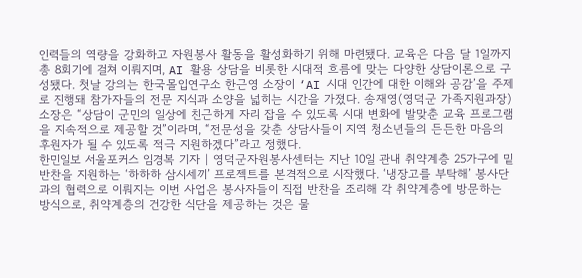인력들의 역량을 강화하고 자원봉사 활동을 활성화하기 위해 마련됐다. 교육은 다음 달 1일까지 총 8회기에 걸쳐 이뤄지며, AI 활용 상담을 비롯한 시대적 흐름에 맞는 다양한 상담이론으로 구성됐다. 첫날 강의는 한국몰입연구소 한근영 소장이 ‘AI 시대 인간에 대한 이해와 공감’을 주제로 진행돼 참가자들의 전문 지식과 소양을 넓히는 시간을 가졌다. 송재영(영덕군 가족지원과장) 소장은 “상담이 군민의 일상에 친근하게 자리 잡을 수 있도록 시대 변화에 발맞춘 교육 프로그램을 지속적으로 제공할 것”이라며, “전문성을 갖춘 상담사들이 지역 청소년들의 든든한 마음의 후원자가 될 수 있도록 적극 지원하겠다”라고 정했다.
한민일보 서울포커스 임경복 기자 | 영덕군자원봉사센터는 지난 10일 관내 취약계층 25가구에 밑반찬을 지원하는 ‘하하하 삼시세끼’ 프로젝트를 본격적으로 시작했다. ‘냉장고를 부탁해’ 봉사단과의 협력으로 이뤄지는 이번 사업은 봉사자들이 직접 반찬을 조리해 각 취약계층에 방문하는 방식으로, 취약계층의 건강한 식단을 제공하는 것은 물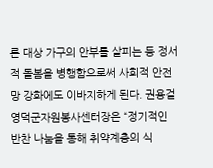론 대상 가구의 안부를 살피는 등 정서적 돌봄을 병행함으로써 사회적 안전망 강화에도 이바지하게 된다. 권용걸 영덕군자원봉사센터장은 “정기적인 반찬 나눔을 통해 취약계층의 식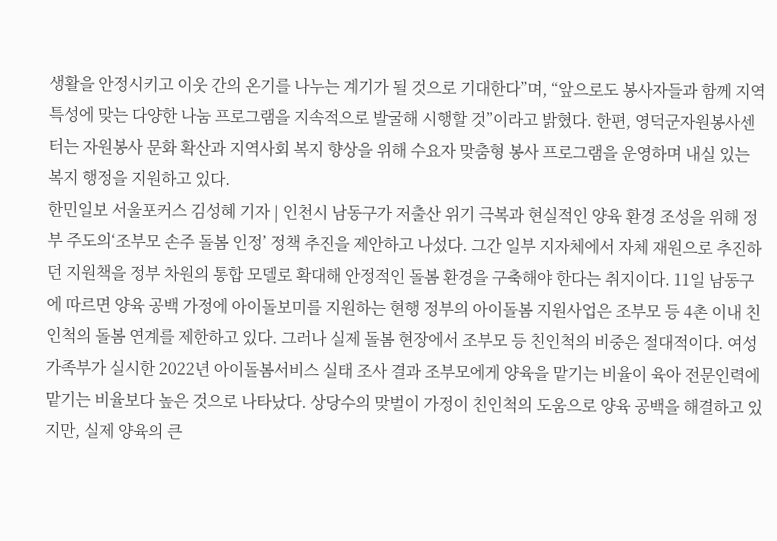생활을 안정시키고 이웃 간의 온기를 나누는 계기가 될 것으로 기대한다”며, “앞으로도 봉사자들과 함께 지역 특성에 맞는 다양한 나눔 프로그램을 지속적으로 발굴해 시행할 것”이라고 밝혔다. 한편, 영덕군자원봉사센터는 자원봉사 문화 확산과 지역사회 복지 향상을 위해 수요자 맞춤형 봉사 프로그램을 운영하며 내실 있는 복지 행정을 지원하고 있다.
한민일보 서울포커스 김성혜 기자 | 인천시 남동구가 저출산 위기 극복과 현실적인 양육 환경 조성을 위해 정부 주도의‘조부모 손주 돌봄 인정’ 정책 추진을 제안하고 나섰다. 그간 일부 지자체에서 자체 재원으로 추진하던 지원책을 정부 차원의 통합 모델로 확대해 안정적인 돌봄 환경을 구축해야 한다는 취지이다. 11일 남동구에 따르면 양육 공백 가정에 아이돌보미를 지원하는 현행 정부의 아이돌봄 지원사업은 조부모 등 4촌 이내 친인척의 돌봄 연계를 제한하고 있다. 그러나 실제 돌봄 현장에서 조부모 등 친인척의 비중은 절대적이다. 여성가족부가 실시한 2022년 아이돌봄서비스 실태 조사 결과 조부모에게 양육을 맡기는 비율이 육아 전문인력에 맡기는 비율보다 높은 것으로 나타났다. 상당수의 맞벌이 가정이 친인척의 도움으로 양육 공백을 해결하고 있지만, 실제 양육의 큰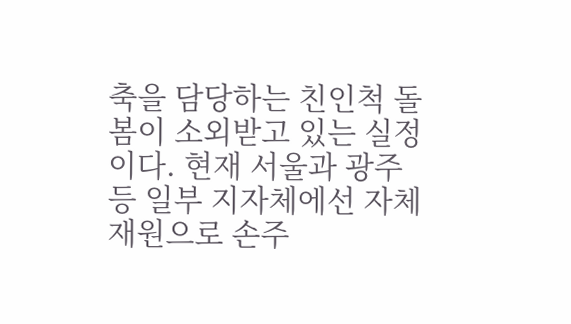축을 담당하는 친인척 돌봄이 소외받고 있는 실정이다. 현재 서울과 광주 등 일부 지자체에선 자체 재원으로 손주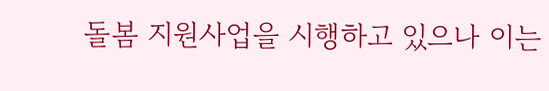돌봄 지원사업을 시행하고 있으나 이는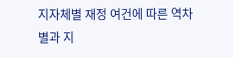지자체별 재정 여건에 따른 역차별과 지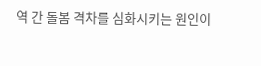역 간 돌봄 격차를 심화시키는 원인이